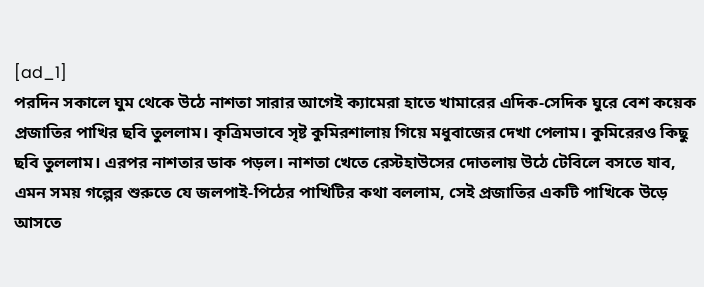[ad_1]
পরদিন সকালে ঘুম থেকে উঠে নাশতা সারার আগেই ক্যামেরা হাতে খামারের এদিক-সেদিক ঘুরে বেশ কয়েক প্রজাতির পাখির ছবি তুললাম। কৃত্রিমভাবে সৃষ্ট কুমিরশালায় গিয়ে মধুবাজের দেখা পেলাম। কুমিরেরও কিছু ছবি তুললাম। এরপর নাশতার ডাক পড়ল। নাশতা খেতে রেস্টহাউসের দোতলায় উঠে টেবিলে বসতে যাব, এমন সময় গল্পের শুরুতে যে জলপাই-পিঠের পাখিটির কথা বললাম, সেই প্রজাতির একটি পাখিকে উড়ে আসতে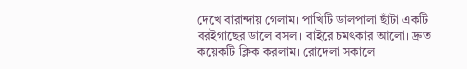দেখে বারান্দায় গেলাম। পাখিটি ডালপালা ছাঁটা একটি বরইগাছের ডালে বসল। বাইরে চমৎকার আলো। দ্রুত কয়েকটি ক্লিক করলাম। রোদেলা সকালে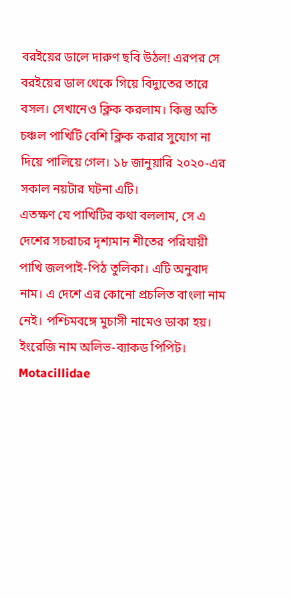বরইয়ের ডালে দারুণ ছবি উঠল! এরপর সে বরইয়ের ডাল থেকে গিয়ে বিদ্যুতের তারে বসল। সেখানেও ক্লিক করলাম। কিন্তু অতি চঞ্চল পাখিটি বেশি ক্লিক করার সুযোগ না দিয়ে পালিয়ে গেল। ১৮ জানুয়ারি ২০২০-এর সকাল নয়টার ঘটনা এটি।
এতক্ষণ যে পাখিটির কথা বললাম, সে এ দেশের সচরাচর দৃশ্যমান শীতের পরিযায়ী পাখি জলপাই-পিঠ তুলিকা। এটি অনুবাদ নাম। এ দেশে এর কোনো প্রচলিত বাংলা নাম নেই। পশ্চিমবঙ্গে মুচাসী নামেও ডাকা হয়। ইংরেজি নাম অলিভ-ব্যাকড পিপিট। Motacillidae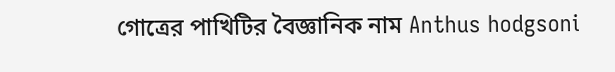গোত্রের পাখিটির বৈজ্ঞানিক নাম Anthus hodgsoni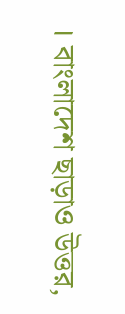। বাংলাদেশ ছাড়াও উত্তর,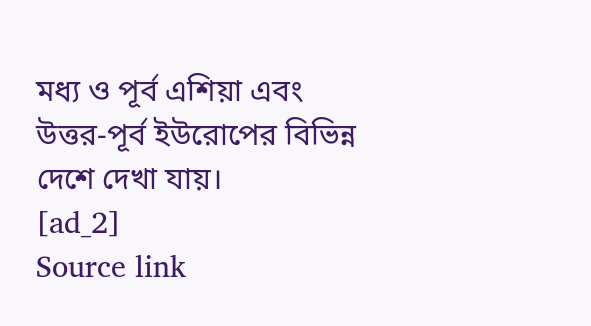মধ্য ও পূর্ব এশিয়া এবং উত্তর-পূর্ব ইউরোপের বিভিন্ন দেশে দেখা যায়।
[ad_2]
Source link